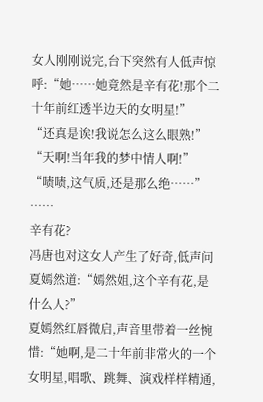女人刚刚说完,台下突然有人低声惊呼:“她……她竟然是辛有花!那个二十年前红透半边天的女明星!”
“还真是诶!我说怎么这么眼熟!”
“天啊!当年我的梦中情人啊!”
“啧啧,这气质,还是那么绝……”
……
辛有花?
冯唐也对这女人产生了好奇,低声问夏嫣然道:“嫣然姐,这个辛有花,是什么人?”
夏嫣然红唇微启,声音里带着一丝惋惜:“她啊,是二十年前非常火的一个女明星,唱歌、跳舞、演戏样样精通,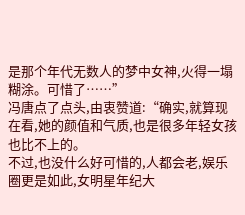是那个年代无数人的梦中女神,火得一塌糊涂。可惜了……”
冯唐点了点头,由衷赞道:“确实,就算现在看,她的颜值和气质,也是很多年轻女孩也比不上的。
不过,也没什么好可惜的,人都会老,娱乐圈更是如此,女明星年纪大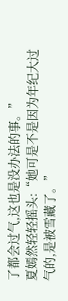了都会过气,这也是没办法的事。”
夏嫣然轻轻摇头:“她可是不是因为年纪大过气的,是被雪藏了。”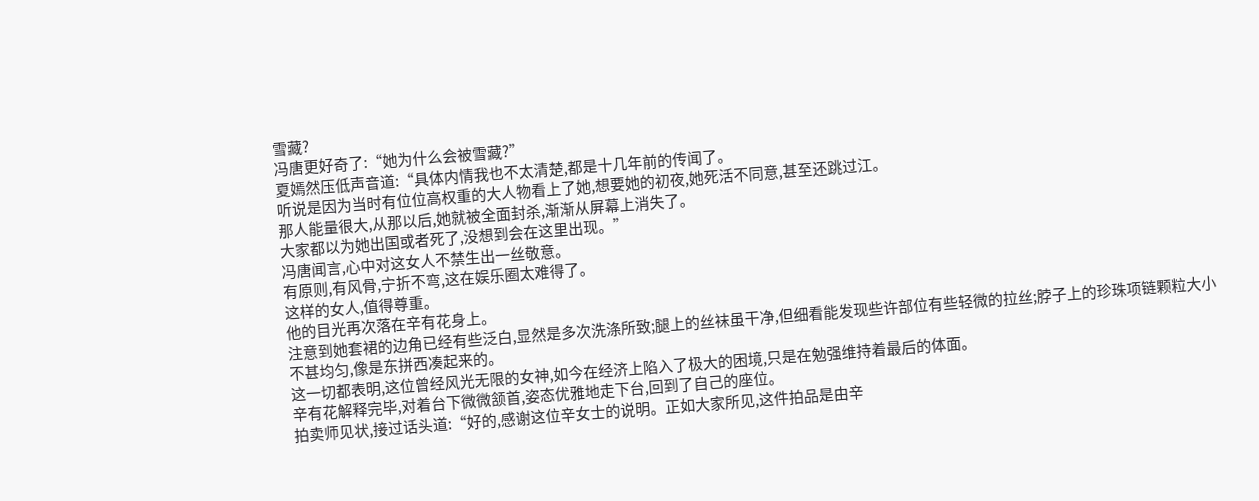雪藏?
冯唐更好奇了:“她为什么会被雪藏?”
夏嫣然压低声音道:“具体内情我也不太清楚,都是十几年前的传闻了。
听说是因为当时有位位高权重的大人物看上了她,想要她的初夜,她死活不同意,甚至还跳过江。
那人能量很大,从那以后,她就被全面封杀,渐渐从屏幕上消失了。
大家都以为她出国或者死了,没想到会在这里出现。”
冯唐闻言,心中对这女人不禁生出一丝敬意。
有原则,有风骨,宁折不弯,这在娱乐圈太难得了。
这样的女人,值得尊重。
他的目光再次落在辛有花身上。
注意到她套裙的边角已经有些泛白,显然是多次洗涤所致;腿上的丝袜虽干净,但细看能发现些许部位有些轻微的拉丝;脖子上的珍珠项链颗粒大小不甚均匀,像是东拼西凑起来的。
这一切都表明,这位曾经风光无限的女神,如今在经济上陷入了极大的困境,只是在勉强维持着最后的体面。
辛有花解释完毕,对着台下微微颔首,姿态优雅地走下台,回到了自己的座位。
拍卖师见状,接过话头道:“好的,感谢这位辛女士的说明。正如大家所见,这件拍品是由辛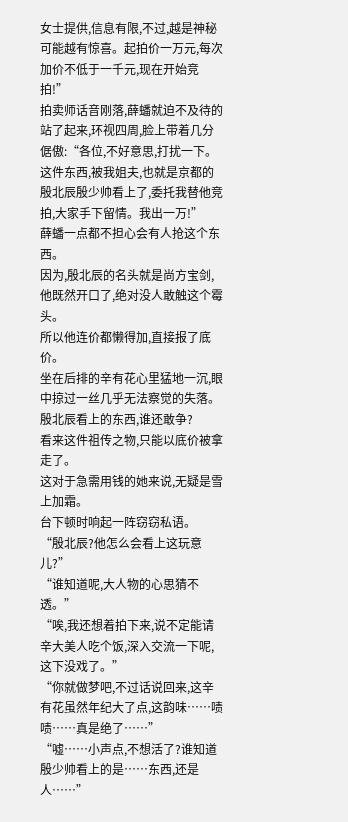女士提供,信息有限,不过,越是神秘可能越有惊喜。起拍价一万元,每次加价不低于一千元,现在开始竞拍!”
拍卖师话音刚落,薛蟠就迫不及待的站了起来,环视四周,脸上带着几分倨傲:“各位,不好意思,打扰一下。这件东西,被我姐夫,也就是京都的殷北辰殷少帅看上了,委托我替他竞拍,大家手下留情。我出一万!”
薛蟠一点都不担心会有人抢这个东西。
因为,殷北辰的名头就是尚方宝剑,他既然开口了,绝对没人敢触这个霉头。
所以他连价都懒得加,直接报了底价。
坐在后排的辛有花心里猛地一沉,眼中掠过一丝几乎无法察觉的失落。
殷北辰看上的东西,谁还敢争?
看来这件祖传之物,只能以底价被拿走了。
这对于急需用钱的她来说,无疑是雪上加霜。
台下顿时响起一阵窃窃私语。
“殷北辰?他怎么会看上这玩意儿?”
“谁知道呢,大人物的心思猜不透。”
“唉,我还想着拍下来,说不定能请辛大美人吃个饭,深入交流一下呢,这下没戏了。”
“你就做梦吧,不过话说回来,这辛有花虽然年纪大了点,这韵味……啧啧……真是绝了……”
“嘘……小声点,不想活了?谁知道殷少帅看上的是……东西,还是人……”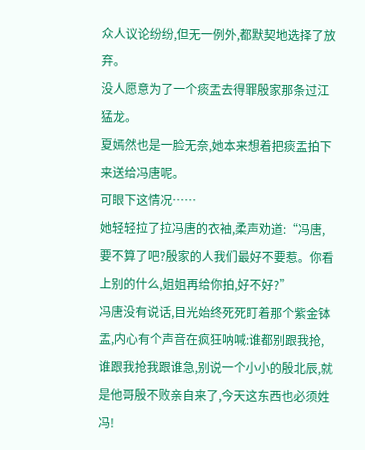众人议论纷纷,但无一例外,都默契地选择了放弃。
没人愿意为了一个痰盂去得罪殷家那条过江猛龙。
夏嫣然也是一脸无奈,她本来想着把痰盂拍下来送给冯唐呢。
可眼下这情况……
她轻轻拉了拉冯唐的衣袖,柔声劝道:“冯唐,要不算了吧?殷家的人我们最好不要惹。你看上别的什么,姐姐再给你拍,好不好?”
冯唐没有说话,目光始终死死盯着那个紫金钵盂,内心有个声音在疯狂呐喊:谁都别跟我抢,谁跟我抢我跟谁急,别说一个小小的殷北辰,就是他哥殷不败亲自来了,今天这东西也必须姓冯!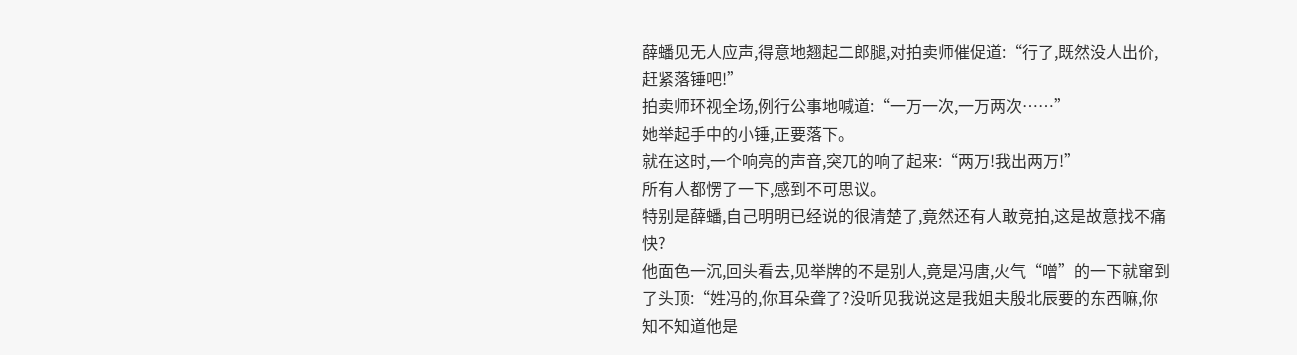薛蟠见无人应声,得意地翘起二郎腿,对拍卖师催促道:“行了,既然没人出价,赶紧落锤吧!”
拍卖师环视全场,例行公事地喊道:“一万一次,一万两次……”
她举起手中的小锤,正要落下。
就在这时,一个响亮的声音,突兀的响了起来:“两万!我出两万!”
所有人都愣了一下,感到不可思议。
特别是薛蟠,自己明明已经说的很清楚了,竟然还有人敢竞拍,这是故意找不痛快?
他面色一沉,回头看去,见举牌的不是别人,竟是冯唐,火气“噌”的一下就窜到了头顶:“姓冯的,你耳朵聋了?没听见我说这是我姐夫殷北辰要的东西嘛,你知不知道他是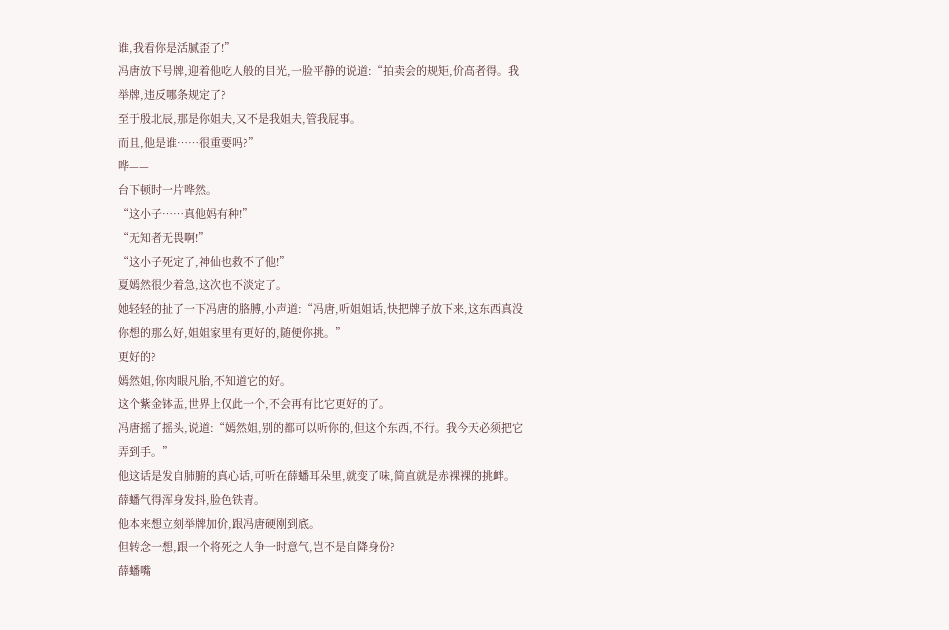谁,我看你是活腻歪了!”
冯唐放下号牌,迎着他吃人般的目光,一脸平静的说道:“拍卖会的规矩,价高者得。我举牌,违反哪条规定了?
至于殷北辰,那是你姐夫,又不是我姐夫,管我屁事。
而且,他是谁……很重要吗?”
哗——
台下顿时一片哗然。
“这小子……真他妈有种!”
“无知者无畏啊!”
“这小子死定了,神仙也救不了他!”
夏嫣然很少着急,这次也不淡定了。
她轻轻的扯了一下冯唐的胳膊,小声道:“冯唐,听姐姐话,快把牌子放下来,这东西真没你想的那么好,姐姐家里有更好的,随便你挑。”
更好的?
嫣然姐,你肉眼凡胎,不知道它的好。
这个紫金钵盂,世界上仅此一个,不会再有比它更好的了。
冯唐摇了摇头,说道:“嫣然姐,别的都可以听你的,但这个东西,不行。我今天必须把它弄到手。”
他这话是发自肺腑的真心话,可听在薛蟠耳朵里,就变了味,简直就是赤裸裸的挑衅。
薛蟠气得浑身发抖,脸色铁青。
他本来想立刻举牌加价,跟冯唐硬刚到底。
但转念一想,跟一个将死之人争一时意气,岂不是自降身份?
薛蟠嘴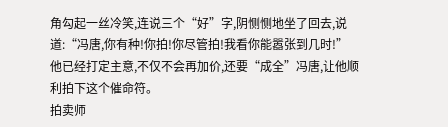角勾起一丝冷笑,连说三个“好”字,阴恻恻地坐了回去,说道:“冯唐,你有种!你拍!你尽管拍!我看你能嚣张到几时!”
他已经打定主意,不仅不会再加价,还要“成全”冯唐,让他顺利拍下这个催命符。
拍卖师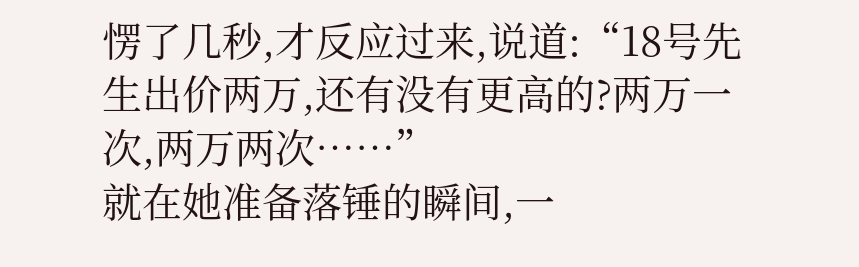愣了几秒,才反应过来,说道:“18号先生出价两万,还有没有更高的?两万一次,两万两次……”
就在她准备落锤的瞬间,一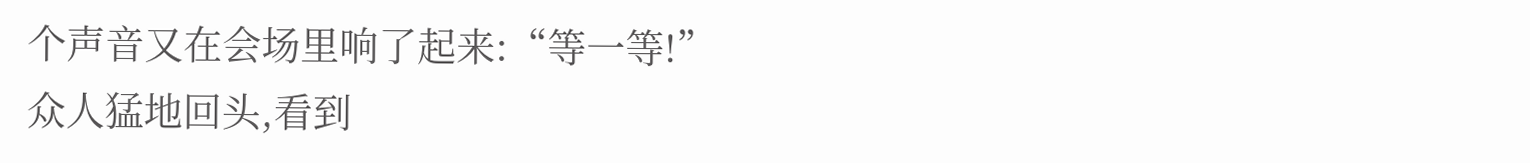个声音又在会场里响了起来:“等一等!”
众人猛地回头,看到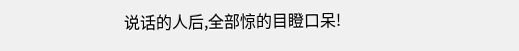说话的人后,全部惊的目瞪口呆!